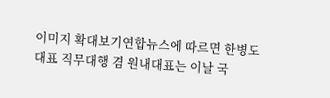이미지 확대보기연합뉴스에 따르면 한병도 대표 직무대행 겸 원내대표는 이날 국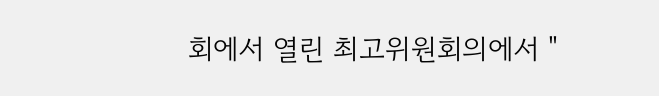회에서 열린 최고위원회의에서 "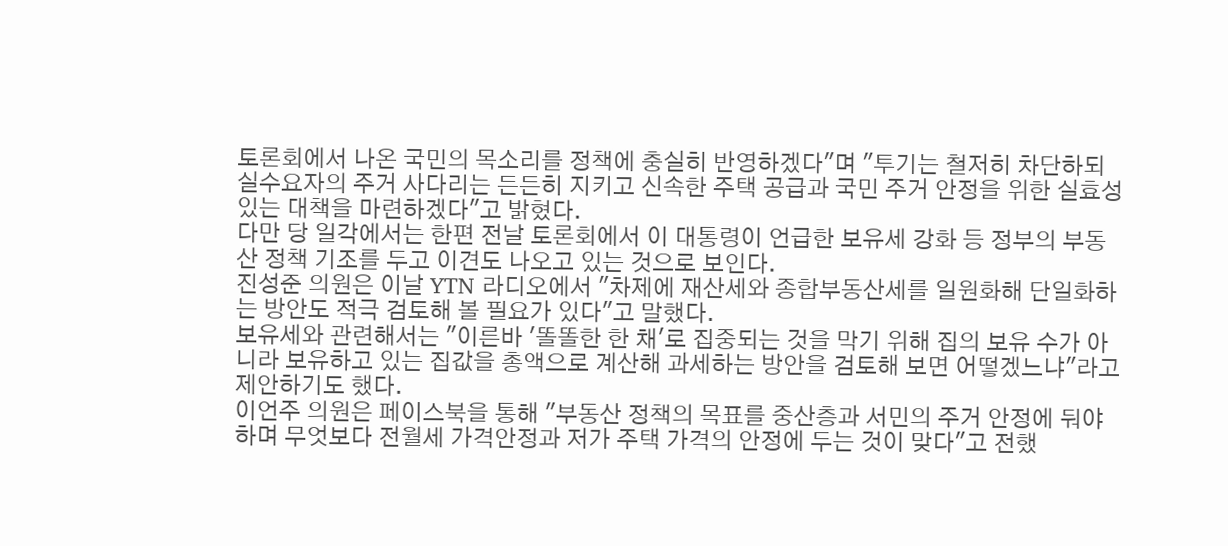토론회에서 나온 국민의 목소리를 정책에 충실히 반영하겠다"며 "투기는 철저히 차단하되 실수요자의 주거 사다리는 든든히 지키고 신속한 주택 공급과 국민 주거 안정을 위한 실효성 있는 대책을 마련하겠다"고 밝혔다.
다만 당 일각에서는 한편 전날 토론회에서 이 대통령이 언급한 보유세 강화 등 정부의 부동산 정책 기조를 두고 이견도 나오고 있는 것으로 보인다.
진성준 의원은 이날 YTN 라디오에서 "차제에 재산세와 종합부동산세를 일원화해 단일화하는 방안도 적극 검토해 볼 필요가 있다"고 말했다.
보유세와 관련해서는 "이른바 '똘똘한 한 채'로 집중되는 것을 막기 위해 집의 보유 수가 아니라 보유하고 있는 집값을 총액으로 계산해 과세하는 방안을 검토해 보면 어떻겠느냐"라고 제안하기도 했다.
이언주 의원은 페이스북을 통해 "부동산 정책의 목표를 중산층과 서민의 주거 안정에 둬야 하며 무엇보다 전월세 가격안정과 저가 주택 가격의 안정에 두는 것이 맞다"고 전했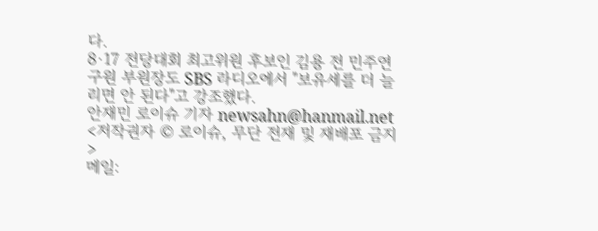다.
8·17 전당대회 최고위원 후보인 김용 전 민주연구원 부원장도 SBS 라디오에서 "보유세를 더 늘리면 안 된다"고 강조했다.
안재민 로이슈 기자 newsahn@hanmail.net
<저작권자 © 로이슈, 무단 전재 및 재배포 금지>
메일: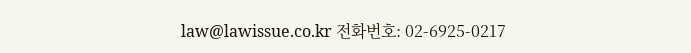law@lawissue.co.kr 전화번호: 02-6925-0217